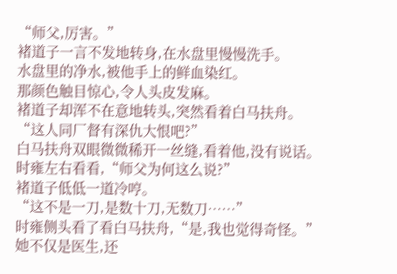“师父,厉害。”
褚道子一言不发地转身,在水盘里慢慢洗手。
水盘里的净水,被他手上的鲜血染红。
那颜色触目惊心,令人头皮发麻。
褚道子却浑不在意地转头,突然看着白马扶舟。
“这人同厂督有深仇大恨吧?”
白马扶舟双眼微微稀开一丝缝,看着他,没有说话。
时雍左右看看,“师父为何这么说?”
褚道子低低一道冷哼。
“这不是一刀,是数十刀,无数刀……”
时雍侧头看了看白马扶舟,“是,我也觉得奇怪。”
她不仅是医生,还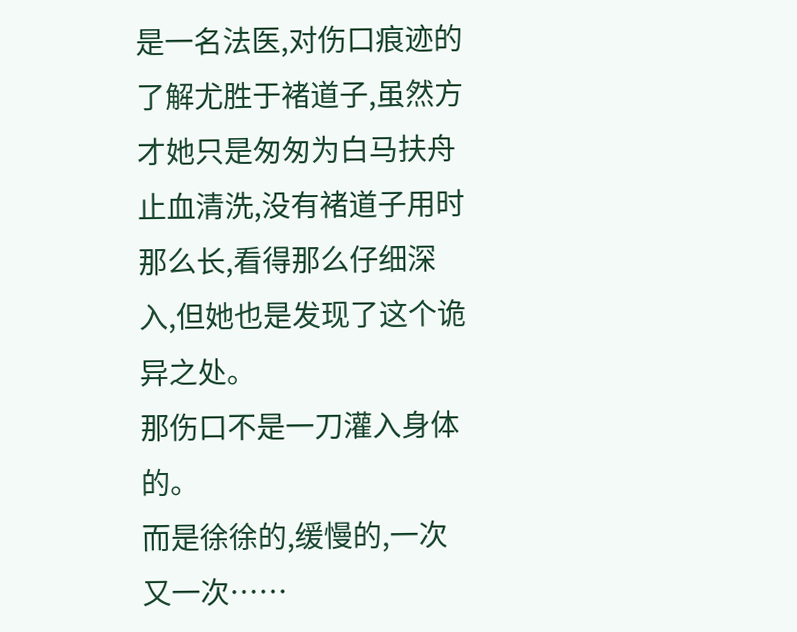是一名法医,对伤口痕迹的了解尤胜于褚道子,虽然方才她只是匆匆为白马扶舟止血清洗,没有褚道子用时那么长,看得那么仔细深入,但她也是发现了这个诡异之处。
那伤口不是一刀灌入身体的。
而是徐徐的,缓慢的,一次又一次……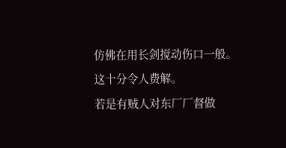仿佛在用长剑搅动伤口一般。
这十分令人费解。
若是有贼人对东厂厂督做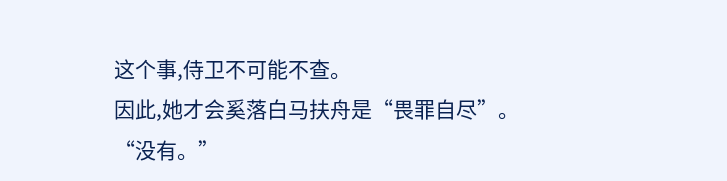这个事,侍卫不可能不查。
因此,她才会奚落白马扶舟是“畏罪自尽”。
“没有。”